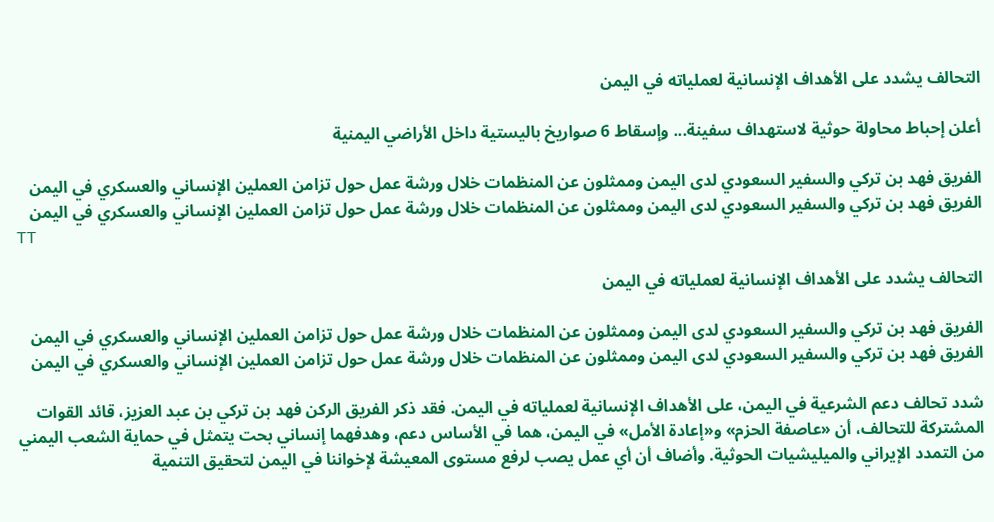التحالف يشدد على الأهداف الإنسانية لعملياته في اليمن

أعلن إحباط محاولة حوثية لاستهداف سفينة... وإسقاط 6 صواريخ باليستية داخل الأراضي اليمنية

الفريق فهد بن تركي والسفير السعودي لدى اليمن وممثلون عن المنظمات خلال ورشة عمل حول تزامن العملين الإنساني والعسكري في اليمن
الفريق فهد بن تركي والسفير السعودي لدى اليمن وممثلون عن المنظمات خلال ورشة عمل حول تزامن العملين الإنساني والعسكري في اليمن
TT

التحالف يشدد على الأهداف الإنسانية لعملياته في اليمن

الفريق فهد بن تركي والسفير السعودي لدى اليمن وممثلون عن المنظمات خلال ورشة عمل حول تزامن العملين الإنساني والعسكري في اليمن
الفريق فهد بن تركي والسفير السعودي لدى اليمن وممثلون عن المنظمات خلال ورشة عمل حول تزامن العملين الإنساني والعسكري في اليمن

شدد تحالف دعم الشرعية في اليمن، على الأهداف الإنسانية لعملياته في اليمن. فقد ذكر الفريق الركن فهد بن تركي بن عبد العزيز، قائد القوات المشتركة للتحالف، أن «عاصفة الحزم» و«إعادة الأمل» في اليمن، هما في الأساس دعم، وهدفهما إنساني بحت يتمثل في حماية الشعب اليمني من التمدد الإيراني والميليشيات الحوثية. وأضاف أن أي عمل يصب لرفع مستوى المعيشة لإخواننا في اليمن لتحقيق التنمية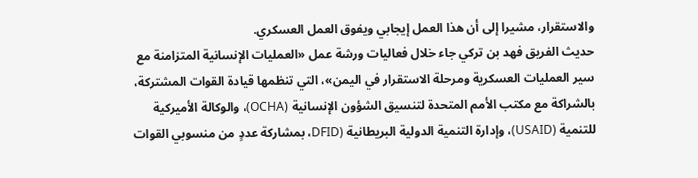والاستقرار، مشيرا إلى أن هذا العمل إيجابي ويفوق العمل العسكري.
حديث الفريق فهد بن تركي جاء خلال فعاليات ورشة عمل «العمليات الإنسانية المتزامنة مع سير العمليات العسكرية ومرحلة الاستقرار في اليمن»، التي تنظمها قيادة القوات المشتركة، بالشراكة مع مكتب الأمم المتحدة لتنسيق الشؤون الإنسانية (OCHA)، والوكالة الأميركية للتنمية (USAID)، وإدارة التنمية الدولية البريطانية (DFID، بمشاركة عددٍ من منسوبي القوات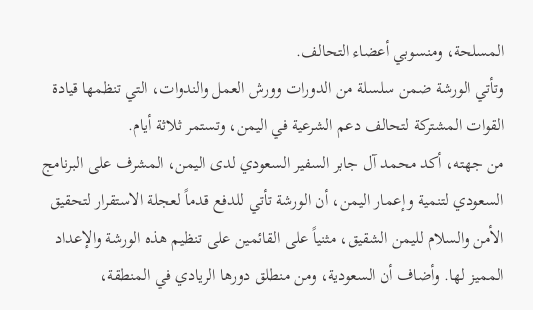المسلحة، ومنسوبي أعضاء التحالف.
وتأتي الورشة ضمن سلسلة من الدورات وورش العمل والندوات، التي تنظمها قيادة القوات المشتركة لتحالف دعم الشرعية في اليمن، وتستمر ثلاثة أيام.
من جهته، أكد محمد آل جابر السفير السعودي لدى اليمن، المشرف على البرنامج السعودي لتنمية وإعمار اليمن، أن الورشة تأتي للدفع قدماً لعجلة الاستقرار لتحقيق الأمن والسلام لليمن الشقيق، مثنياً على القائمين على تنظيم هذه الورشة والإعداد المميز لها. وأضاف أن السعودية، ومن منطلق دورها الريادي في المنطقة،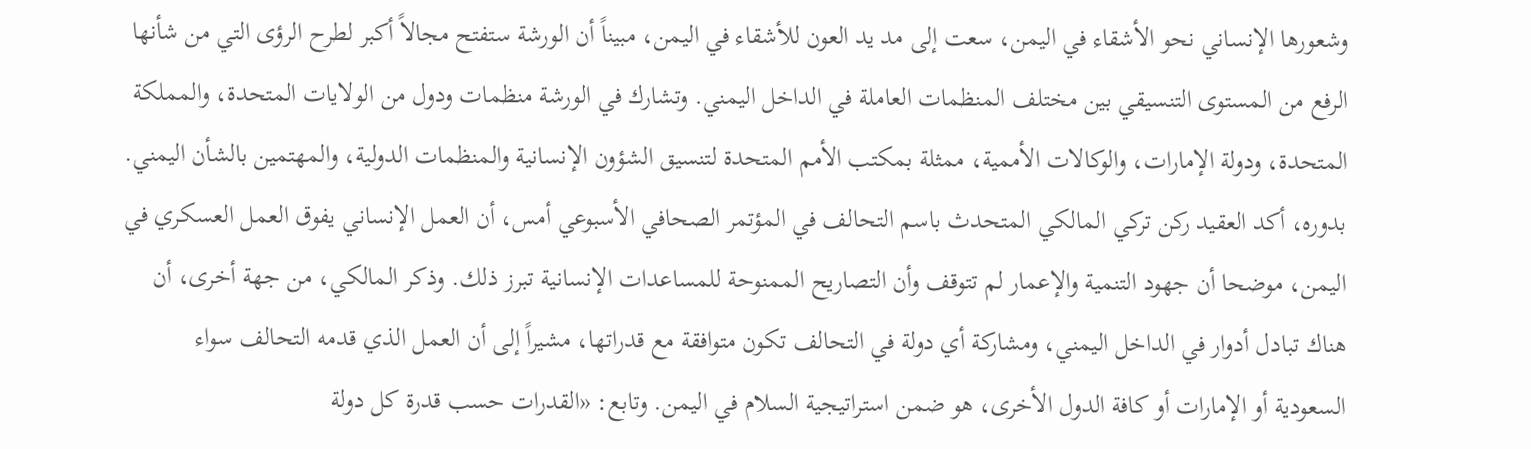وشعورها الإنساني نحو الأشقاء في اليمن، سعت إلى مد يد العون للأشقاء في اليمن، مبيناً أن الورشة ستفتح مجالاً أكبر لطرح الرؤى التي من شأنها الرفع من المستوى التنسيقي بين مختلف المنظمات العاملة في الداخل اليمني. وتشارك في الورشة منظمات ودول من الولايات المتحدة، والمملكة المتحدة، ودولة الإمارات، والوكالات الأممية، ممثلة بمكتب الأمم المتحدة لتنسيق الشؤون الإنسانية والمنظمات الدولية، والمهتمين بالشأن اليمني.
بدوره، أكد العقيد ركن تركي المالكي المتحدث باسم التحالف في المؤتمر الصحافي الأسبوعي أمس، أن العمل الإنساني يفوق العمل العسكري في اليمن، موضحا أن جهود التنمية والإعمار لم تتوقف وأن التصاريح الممنوحة للمساعدات الإنسانية تبرز ذلك. وذكر المالكي، من جهة أخرى، أن هناك تبادل أدوار في الداخل اليمني، ومشاركة أي دولة في التحالف تكون متوافقة مع قدراتها، مشيراً إلى أن العمل الذي قدمه التحالف سواء السعودية أو الإمارات أو كافة الدول الأخرى، هو ضمن استراتيجية السلام في اليمن. وتابع: «القدرات حسب قدرة كل دولة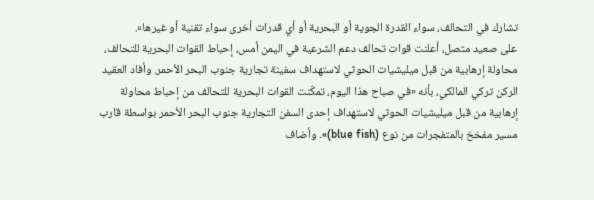تشارك في التحالف، سواء القدرة الجوية أو البحرية أو أي قدرات أخرى سواء تقنية أو غيرها».
على صعيد متصل، أعلنت قوات تحالف دعم الشرعية في اليمن أمس، إحباط القوات البحرية للتحالف، محاولة إرهابية من قبل ميليشيات الحوثي لاستهداف سفينة تجارية جنوب البحر الأحمر. وأفاد العقيد الركن تركي المالكي، بأنه «في صباح هذا اليوم، تمكّنت القوات البحرية للتحالف من إحباط محاولة إرهابية من قبل ميليشيات الحوثي لاستهداف إحدى السفن التجارية جنوب البحر الأحمر بواسطة قارب مسير مفخخ بالمتفجرات من نوع (blue fish)». وأضاف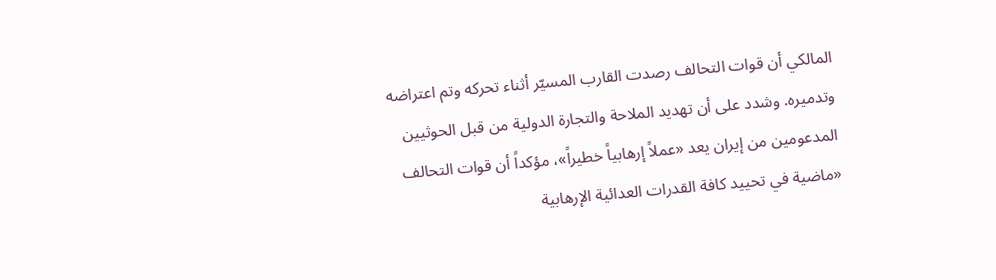المالكي أن قوات التحالف رصدت القارب المسيّر أثناء تحركه وتم اعتراضه وتدميره. وشدد على أن تهديد الملاحة والتجارة الدولية من قبل الحوثيين المدعومين من إيران يعد «عملاً إرهابياً خطيراً»، مؤكداً أن قوات التحالف «ماضية في تحييد كافة القدرات العدائية الإرهابية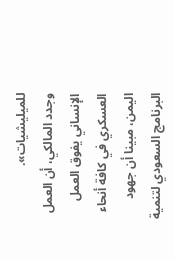للميليشيات».
وجدد المالكي، أن العمل الإنساني يفوق العمل العسكري في كافة أنحاء اليمن، مبينا أن جهود البرنامج السعودي لتنمية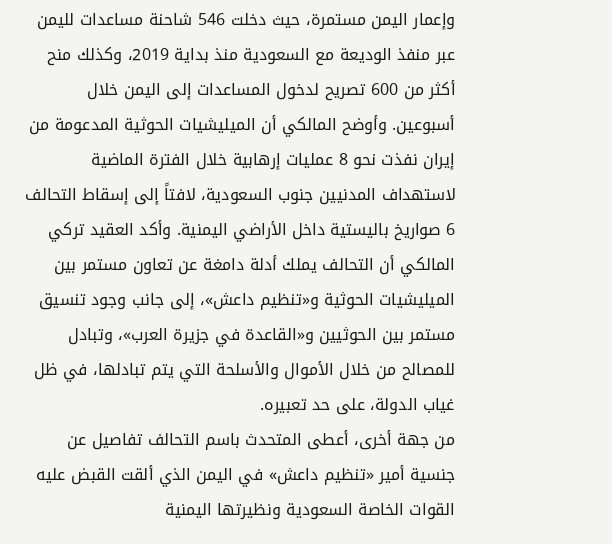وإعمار اليمن مستمرة، حيث دخلت 546 شاحنة مساعدات لليمن عبر منفذ الوديعة مع السعودية منذ بداية 2019، وكذلك منح أكثر من 600 تصريح لدخول المساعدات إلى اليمن خلال أسبوعين. وأوضح المالكي أن الميليشيات الحوثية المدعومة من إيران نفذت نحو 8 عمليات إرهابية خلال الفترة الماضية لاستهداف المدنيين جنوب السعودية، لافتاً إلى إسقاط التحالف 6 صواريخ باليستية داخل الأراضي اليمنية. وأكد العقيد تركي المالكي أن التحالف يملك أدلة دامغة عن تعاون مستمر بين الميليشيات الحوثية و«تنظيم داعش»، إلى جانب وجود تنسيق مستمر بين الحوثيين و«القاعدة في جزيرة العرب»، وتبادل للمصالح من خلال الأموال والأسلحة التي يتم تبادلها، في ظل غياب الدولة، على حد تعبيره.
من جهة أخرى، أعطى المتحدث باسم التحالف تفاصيل عن جنسية أمير «تنظيم داعش» في اليمن الذي ألقت القبض عليه القوات الخاصة السعودية ونظيرتها اليمنية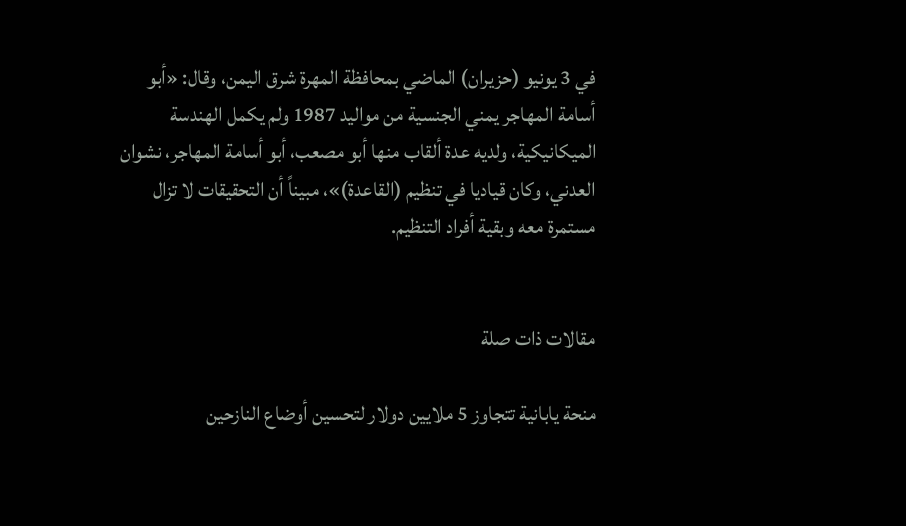في 3 يونيو (حزيران) الماضي بمحافظة المهرة شرق اليمن، وقال: «أبو أسامة المهاجر يمني الجنسية من مواليد 1987 ولم يكمل الهندسة الميكانيكية، ولديه عدة ألقاب منها أبو مصعب، أبو أسامة المهاجر، نشوان العدني، وكان قياديا في تنظيم (القاعدة)»، مبيناً أن التحقيقات لا تزال مستمرة معه وبقية أفراد التنظيم.


مقالات ذات صلة

منحة يابانية تتجاوز 5 ملايين دولار لتحسين أوضاع النازحين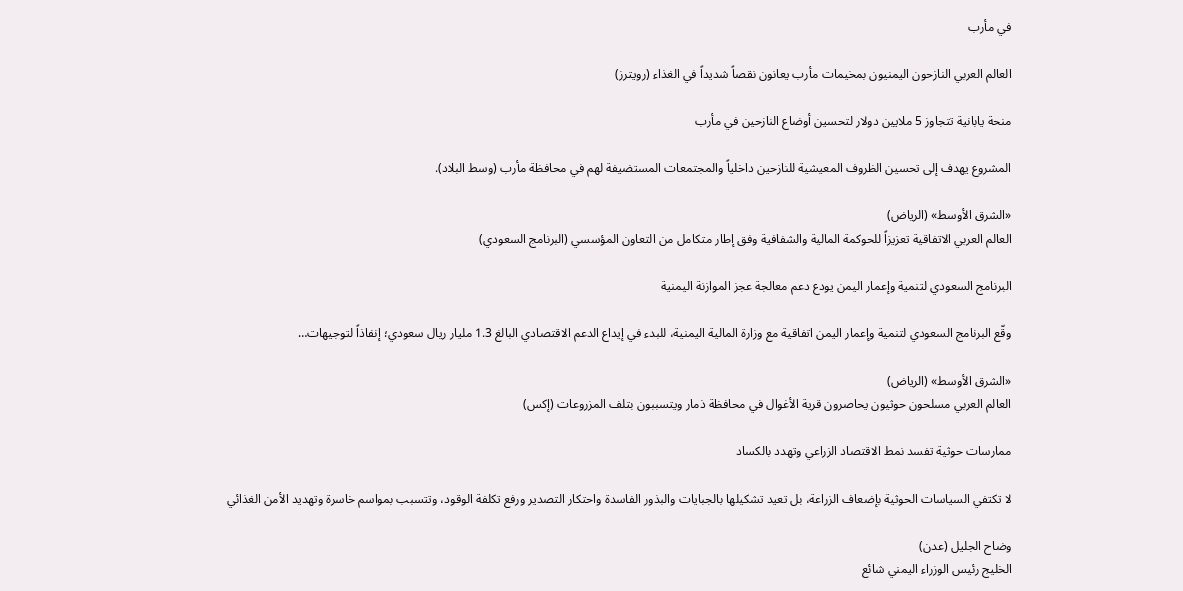في مأرب

العالم العربي النازحون اليمنيون بمخيمات مأرب يعانون نقصاً شديداً في الغذاء (رويترز)

منحة يابانية تتجاوز 5 ملايين دولار لتحسين أوضاع النازحين في مأرب

المشروع يهدف إلى تحسين الظروف المعيشية للنازحين داخلياً والمجتمعات المستضيفة لهم في محافظة مأرب (وسط البلاد).

«الشرق الأوسط» (الرياض)
العالم العربي الاتفاقية تعزيزاً للحوكمة المالية والشفافية وفق إطار متكامل من التعاون المؤسسي (البرنامج السعودي)

البرنامج السعودي لتنمية وإعمار اليمن يودع دعم معالجة عجز الموازنة اليمنية

وقّع البرنامج السعودي لتنمية وإعمار اليمن اتفاقية مع وزارة المالية اليمنية، للبدء في إيداع الدعم الاقتصادي البالغ 1.3 مليار ريال سعودي؛ إنفاذاً لتوجيهات…

«الشرق الأوسط» (الرياض)
العالم العربي مسلحون حوثيون يحاصرون قرية الأغوال في محافظة ذمار ويتسببون بتلف المزروعات (إكس)

ممارسات حوثية تفسد نمط الاقتصاد الزراعي وتهدد بالكساد

لا تكتفي السياسات الحوثية بإضعاف الزراعة، بل تعيد تشكيلها بالجبايات والبذور الفاسدة واحتكار التصدير ورفع تكلفة الوقود، وتتسبب بمواسم خاسرة وتهديد الأمن الغذائي

وضاح الجليل (عدن)
الخليج رئيس الوزراء اليمني شائع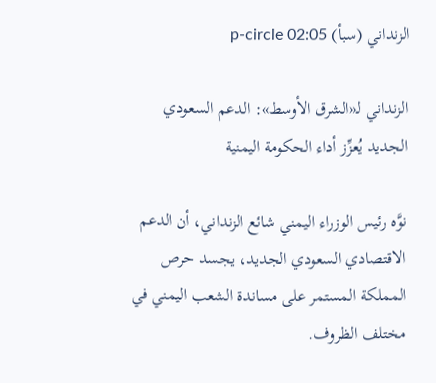الزنداني (سبأ) p-circle 02:05

الزنداني لـ«الشرق الأوسط»: الدعم السعودي الجديد يُعزِّز أداء الحكومة اليمنية

نوَّه رئيس الوزراء اليمني شائع الزنداني، أن الدعم الاقتصادي السعودي الجديد، يجسد حرص المملكة المستمر على مساندة الشعب اليمني في مختلف الظروف.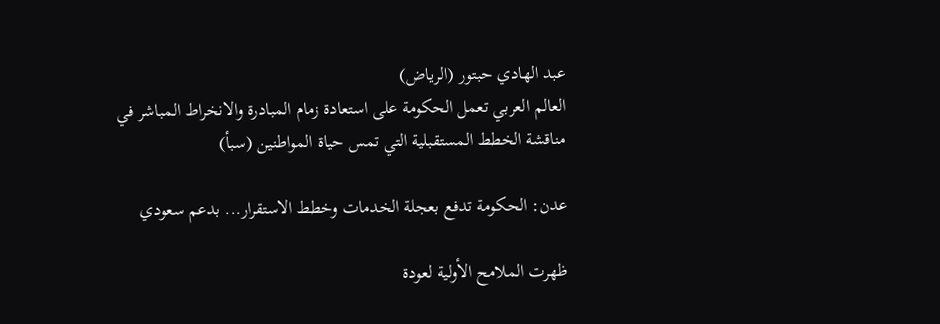عبد الهادي حبتور (الرياض)
العالم العربي تعمل الحكومة على استعادة زمام المبادرة والانخراط المباشر في مناقشة الخطط المستقبلية التي تمس حياة المواطنين (سبأ)

عدن: الحكومة تدفع بعجلة الخدمات وخطط الاستقرار... بدعم سعودي

ظهرت الملامح الأولية لعودة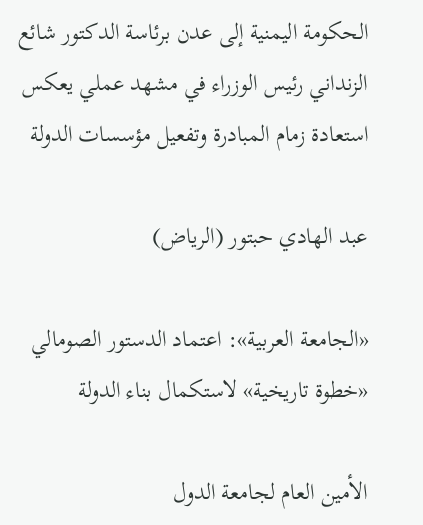الحكومة اليمنية إلى عدن برئاسة الدكتور شائع الزنداني رئيس الوزراء في مشهد عملي يعكس استعادة زمام المبادرة وتفعيل مؤسسات الدولة

عبد الهادي حبتور (الرياض)

«الجامعة العربية»: اعتماد الدستور الصومالي «خطوة تاريخية» لاستكمال بناء الدولة

الأمين العام لجامعة الدول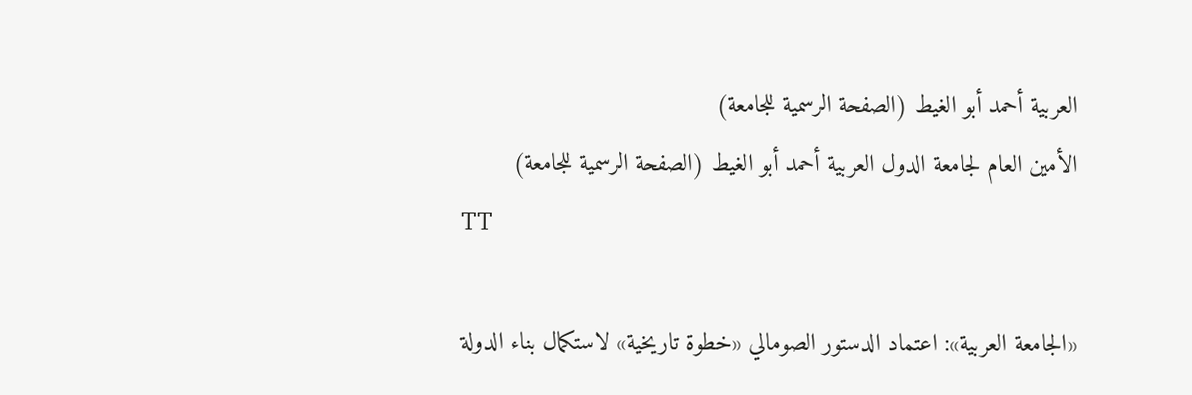العربية أحمد أبو الغيط (الصفحة الرسمية للجامعة)
الأمين العام لجامعة الدول العربية أحمد أبو الغيط (الصفحة الرسمية للجامعة)
TT

«الجامعة العربية»: اعتماد الدستور الصومالي «خطوة تاريخية» لاستكمال بناء الدولة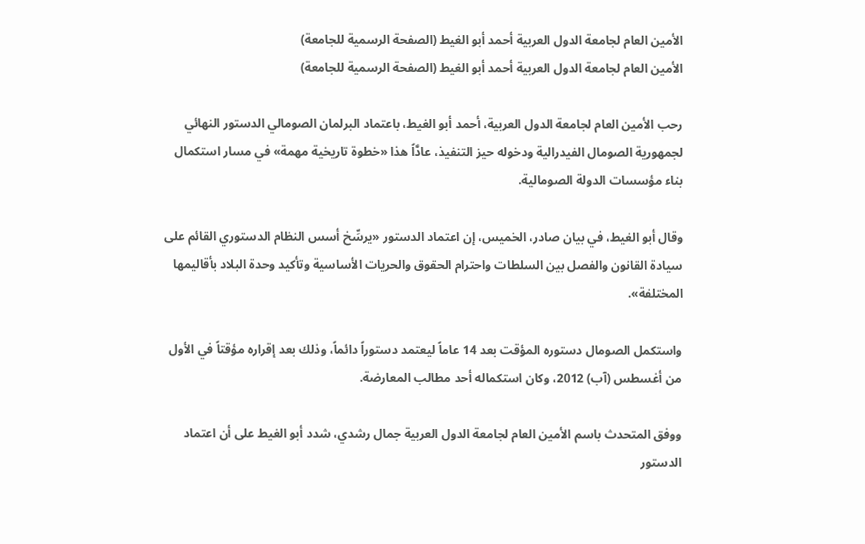الأمين العام لجامعة الدول العربية أحمد أبو الغيط (الصفحة الرسمية للجامعة)
الأمين العام لجامعة الدول العربية أحمد أبو الغيط (الصفحة الرسمية للجامعة)

رحب الأمين العام لجامعة الدول العربية، أحمد أبو الغيط، باعتماد البرلمان الصومالي الدستور النهائي لجمهورية الصومال الفيدرالية ودخوله حيز التنفيذ، عادَّاً هذا «خطوة تاريخية مهمة» في مسار استكمال بناء مؤسسات الدولة الصومالية.

وقال أبو الغيط، في بيان صادر، الخميس، إن اعتماد الدستور «يرسِّخ أسس النظام الدستوري القائم على سيادة القانون والفصل بين السلطات واحترام الحقوق والحريات الأساسية وتأكيد وحدة البلاد بأقاليمها المختلفة».

واستكمل الصومال دستوره المؤقت بعد 14 عاماً ليعتمد دستوراً دائماً، وذلك بعد إقراره مؤقتاً في الأول من أغسطس (آب) 2012، وكان استكماله أحد مطالب المعارضة.

ووفق المتحدث باسم الأمين العام لجامعة الدول العربية جمال رشدي، شدد أبو الغيط على أن اعتماد الدستور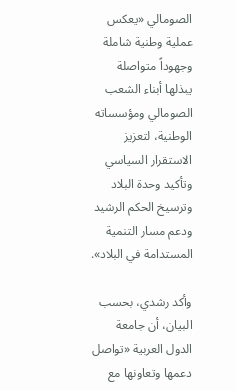الصومالي «يعكس عملية وطنية شاملة وجهوداً متواصلة يبذلها أبناء الشعب الصومالي ومؤسساته الوطنية، لتعزيز الاستقرار السياسي وتأكيد وحدة البلاد وترسيخ الحكم الرشيد ودعم مسار التنمية المستدامة في البلاد».

وأكد رشدي، بحسب البيان، أن جامعة الدول العربية «تواصل دعمها وتعاونها مع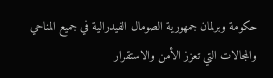حكومة وبرلمان جمهورية الصومال الفيدرالية في جميع المناحي والمجالات التي تعزز الأمن والاستقرار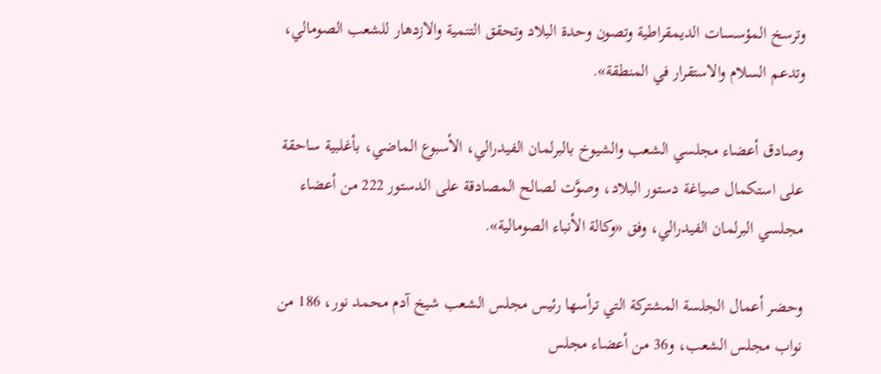وترسخ المؤسسات الديمقراطية وتصون وحدة البلاد وتحقق التنمية والازدهار للشعب الصومالي، وتدعم السلام والاستقرار في المنطقة».

وصادق أعضاء مجلسي الشعب والشيوخ بالبرلمان الفيدرالي، الأسبوع الماضي، بأغلبية ساحقة على استكمال صياغة دستور البلاد، وصوَّت لصالح المصادقة على الدستور 222 من أعضاء مجلسي البرلمان الفيدرالي، وفق «وكالة الأنباء الصومالية».

وحضر أعمال الجلسة المشتركة التي ترأسها رئيس مجلس الشعب شيخ آدم محمد نور، 186 من نواب مجلس الشعب، و36 من أعضاء مجلس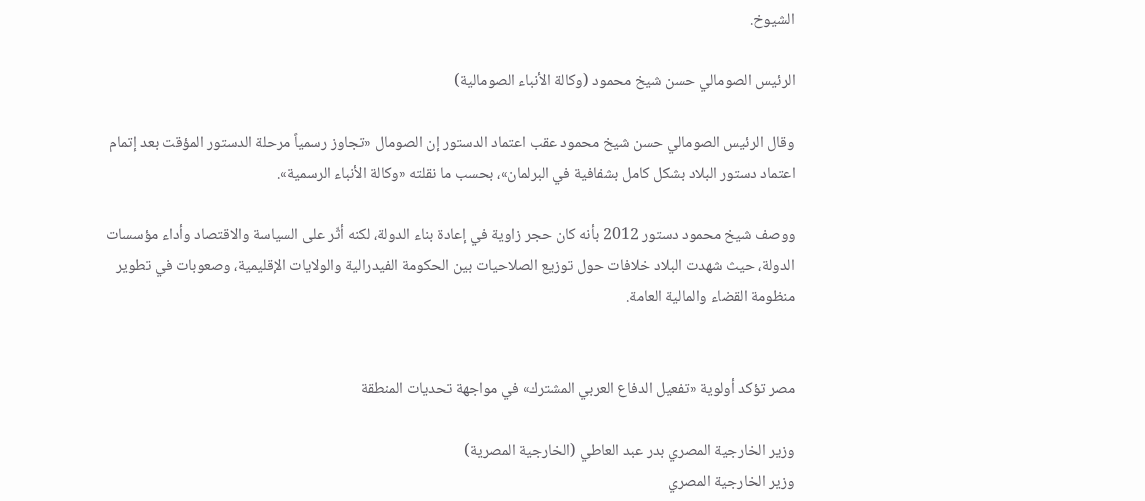الشيوخ.

الرئيس الصومالي حسن شيخ محمود (وكالة الأنباء الصومالية)

وقال الرئيس الصومالي حسن شيخ محمود عقب اعتماد الدستور إن الصومال «تجاوز رسمياً مرحلة الدستور المؤقت بعد إتمام اعتماد دستور البلاد بشكل كامل بشفافية في البرلمان»، بحسب ما نقلته «وكالة الأنباء الرسمية».

ووصف شيخ محمود دستور 2012 بأنه كان حجر زاوية في إعادة بناء الدولة، لكنه أثّر على السياسة والاقتصاد وأداء مؤسسات الدولة، حيث شهدت البلاد خلافات حول توزيع الصلاحيات بين الحكومة الفيدرالية والولايات الإقليمية، وصعوبات في تطوير منظومة القضاء والمالية العامة.


مصر تؤكد أولوية «تفعيل الدفاع العربي المشترك» في مواجهة تحديات المنطقة

وزير الخارجية المصري بدر عبد العاطي (الخارجية المصرية)
وزير الخارجية المصري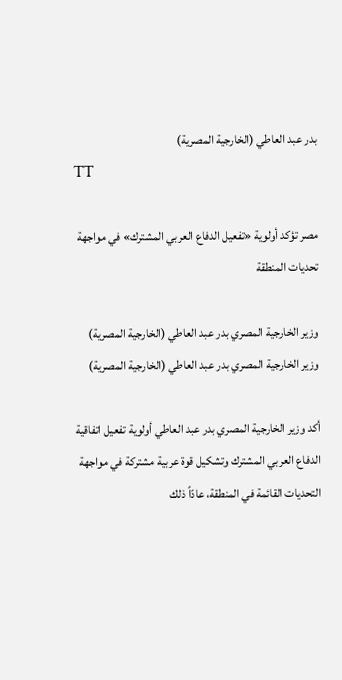بدر عبد العاطي (الخارجية المصرية)
TT

مصر تؤكد أولوية «تفعيل الدفاع العربي المشترك» في مواجهة تحديات المنطقة

وزير الخارجية المصري بدر عبد العاطي (الخارجية المصرية)
وزير الخارجية المصري بدر عبد العاطي (الخارجية المصرية)

أكد وزير الخارجية المصري بدر عبد العاطي أولوية تفعيل اتفاقية الدفاع العربي المشترك وتشكيل قوة عربية مشتركة في مواجهة التحديات القائمة في المنطقة، عادّاً ذلك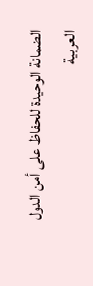الضمانة الوحيدة للحفاظ على أمن الدول العربية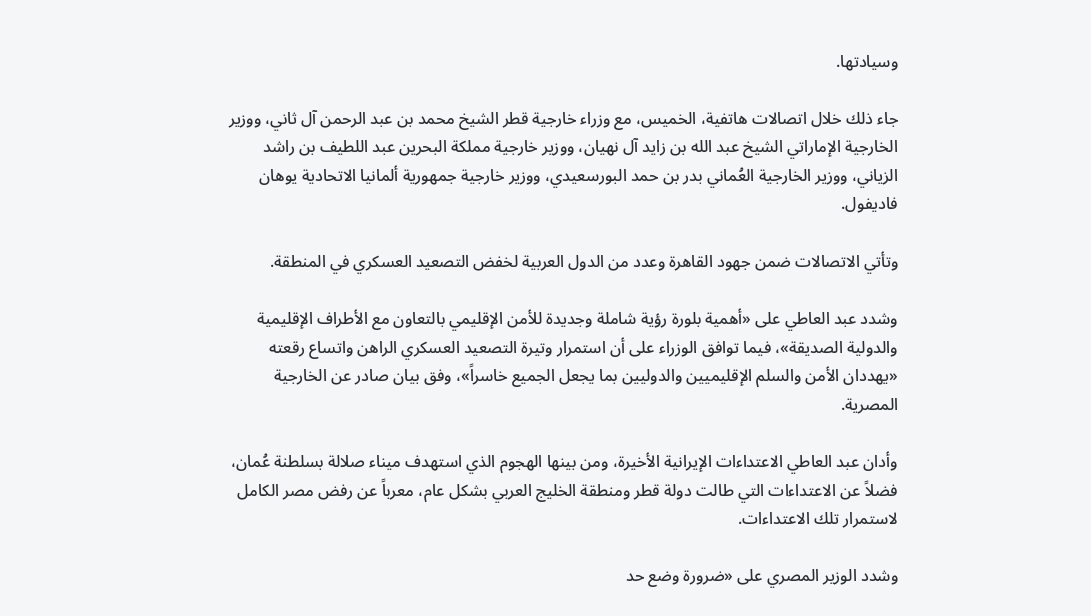وسيادتها.

جاء ذلك خلال اتصالات هاتفية، الخميس، مع وزراء خارجية قطر الشيخ محمد بن عبد الرحمن آل ثاني، ووزير الخارجية الإماراتي الشيخ عبد الله بن زايد آل نهيان، ووزير خارجية مملكة البحرين عبد اللطيف بن راشد الزياني، ووزير الخارجية العُماني بدر بن حمد البورسعيدي، ووزير خارجية جمهورية ألمانيا الاتحادية يوهان فاديفول.

وتأتي الاتصالات ضمن جهود القاهرة وعدد من الدول العربية لخفض التصعيد العسكري في المنطقة.

وشدد عبد العاطي على «أهمية بلورة رؤية شاملة وجديدة للأمن الإقليمي بالتعاون مع الأطراف الإقليمية والدولية الصديقة»، فيما توافق الوزراء على أن استمرار وتيرة التصعيد العسكري الراهن واتساع رقعته «يهددان الأمن والسلم الإقليميين والدوليين بما يجعل الجميع خاسراً»، وفق بيان صادر عن الخارجية المصرية.

وأدان عبد العاطي الاعتداءات الإيرانية الأخيرة، ومن بينها الهجوم الذي استهدف ميناء صلالة بسلطنة عُمان، فضلاً عن الاعتداءات التي طالت دولة قطر ومنطقة الخليج العربي بشكل عام، معرباً عن رفض مصر الكامل لاستمرار تلك الاعتداءات.

وشدد الوزير المصري على «ضرورة وضع حد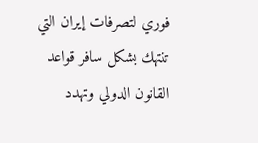فوري لتصرفات إيران التي تنتهك بشكل سافر قواعد القانون الدولي وتهدد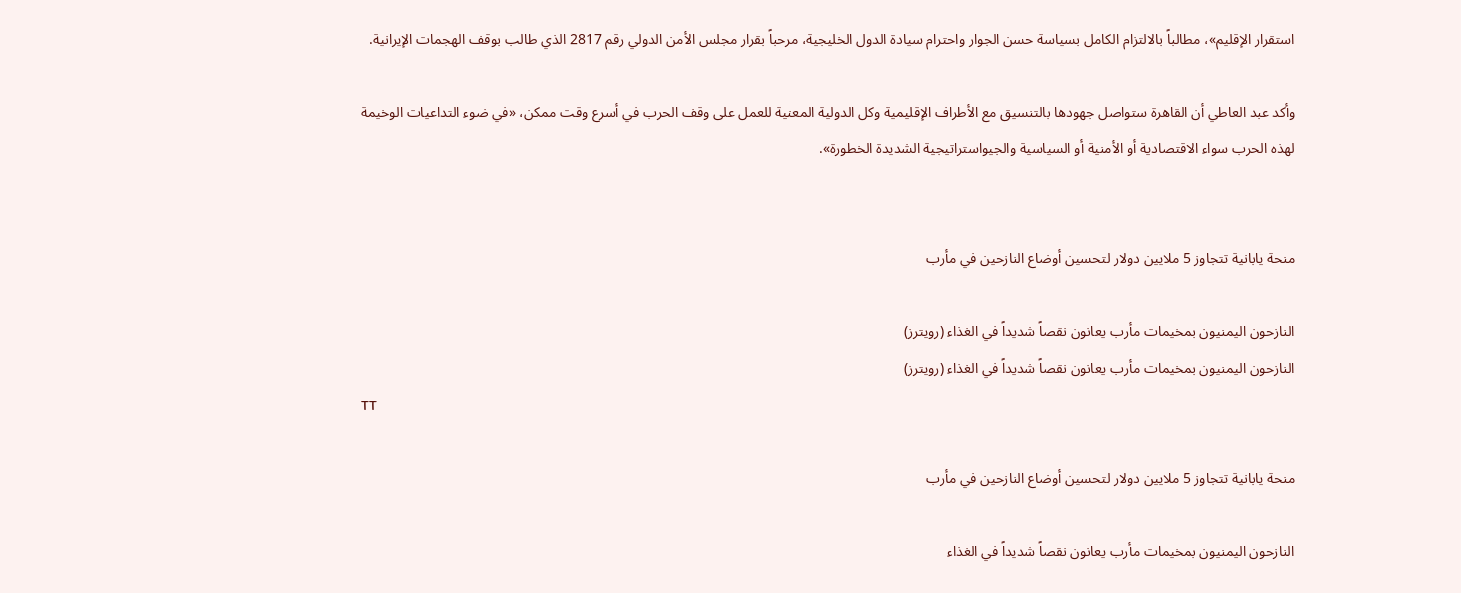استقرار الإقليم»، مطالباً بالالتزام الكامل بسياسة حسن الجوار واحترام سيادة الدول الخليجية، مرحباً بقرار مجلس الأمن الدولي رقم 2817 الذي طالب بوقف الهجمات الإيرانية.

وأكد عبد العاطي أن القاهرة ستواصل جهودها بالتنسيق مع الأطراف الإقليمية وكل الدولية المعنية للعمل على وقف الحرب في أسرع وقت ممكن، «في ضوء التداعيات الوخيمة لهذه الحرب سواء الاقتصادية أو الأمنية أو السياسية والجيواستراتيجية الشديدة الخطورة».


منحة يابانية تتجاوز 5 ملايين دولار لتحسين أوضاع النازحين في مأرب

النازحون اليمنيون بمخيمات مأرب يعانون نقصاً شديداً في الغذاء (رويترز)
النازحون اليمنيون بمخيمات مأرب يعانون نقصاً شديداً في الغذاء (رويترز)
TT

منحة يابانية تتجاوز 5 ملايين دولار لتحسين أوضاع النازحين في مأرب

النازحون اليمنيون بمخيمات مأرب يعانون نقصاً شديداً في الغذاء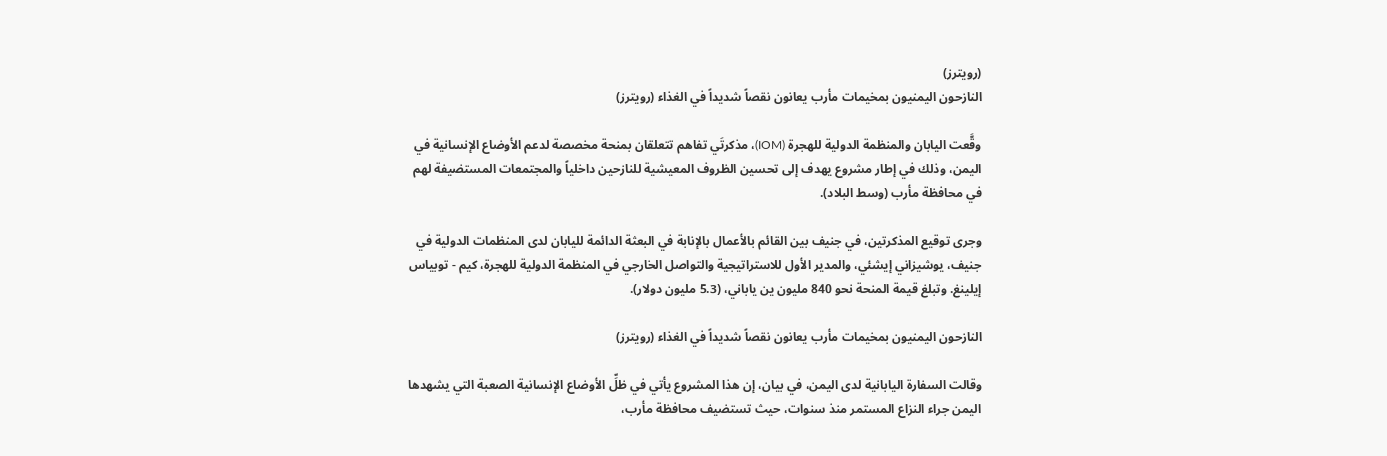(رويترز)
النازحون اليمنيون بمخيمات مأرب يعانون نقصاً شديداً في الغذاء (رويترز)

وقَّعت اليابان والمنظمة الدولية للهجرة (IOM)، مذكرتَي تفاهم تتعلقان بمنحة مخصصة لدعم الأوضاع الإنسانية في اليمن، وذلك في إطار مشروع يهدف إلى تحسين الظروف المعيشية للنازحين داخلياً والمجتمعات المستضيفة لهم في محافظة مأرب (وسط البلاد).

وجرى توقيع المذكرتين، في جنيف بين القائم بالأعمال بالإنابة في البعثة الدائمة لليابان لدى المنظمات الدولية في جنيف، يوشيزاني إيشئي، والمدير الأول للاستراتيجية والتواصل الخارجي في المنظمة الدولية للهجرة، كيم - توبياس إيلينغ. وتبلغ قيمة المنحة نحو 840 مليون ين ياباني، (5.3 مليون دولار).

النازحون اليمنيون بمخيمات مأرب يعانون نقصاً شديداً في الغذاء (رويترز)

وقالت السفارة اليابانية لدى اليمن، في بيان، إن هذا المشروع يأتي في ظلِّ الأوضاع الإنسانية الصعبة التي يشهدها اليمن جراء النزاع المستمر منذ سنوات، حيث تستضيف محافظة مأرب،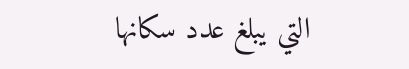التي يبلغ عدد سكانها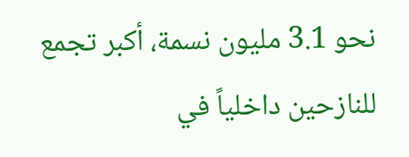نحو 3.1 مليون نسمة، أكبر تجمع للنازحين داخلياً في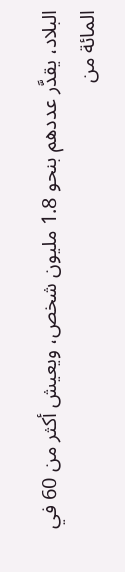البلاد، يقدَّر عددهم بنحو 1.8 مليون شخص، ويعيش أكثر من 60 في المائة من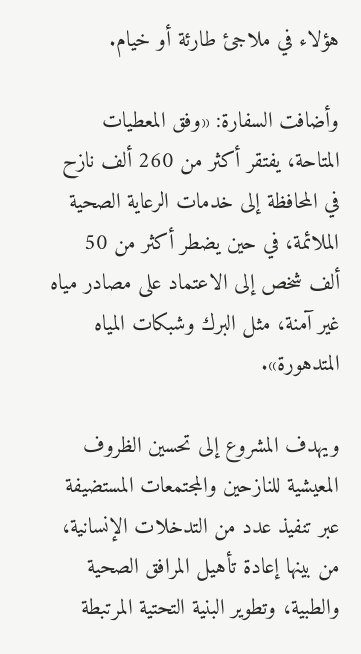هؤلاء في ملاجئ طارئة أو خيام.

وأضافت السفارة: «وفق المعطيات المتاحة، يفتقر أكثر من 260 ألف نازح في المحافظة إلى خدمات الرعاية الصحية الملائمة، في حين يضطر أكثر من 50 ألف شخص إلى الاعتماد على مصادر مياه غير آمنة، مثل البرك وشبكات المياه المتدهورة».

ويهدف المشروع إلى تحسين الظروف المعيشية للنازحين والمجتمعات المستضيفة عبر تنفيذ عدد من التدخلات الإنسانية، من بينها إعادة تأهيل المرافق الصحية والطبية، وتطوير البنية التحتية المرتبطة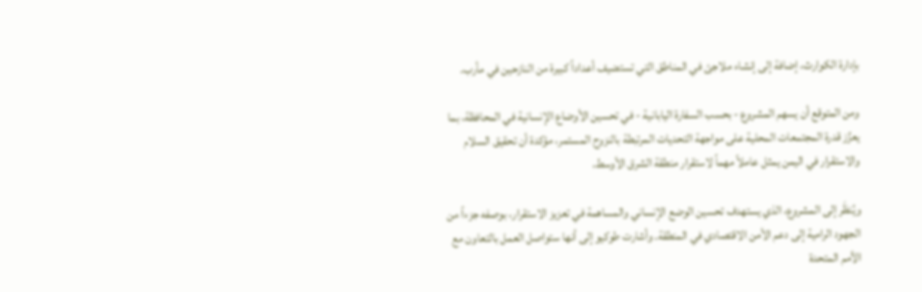بإدارة الكوارث، إضافة إلى إنشاء ملاجئ في المناطق التي تستضيف أعداداً كبيرة من النازحين في مأرب.

ومن المتوقع أن يسهم المشروع - بحسب السفارة اليابانية - في تحسين الأوضاع الإنسانية في المحافظة، بما يعزِّز قدرة المجتمعات المحلية على مواجهة التحديات المرتبطة بالنزوح المستمر، مؤكدة أن تحقيق السلام والاستقرار في اليمن يمثل عاملاً مهماً لاستقرار منطقة الشرق الأوسط.

ويُنظَر إلى المشروع، الذي يستهدف تحسين الوضع الإنساني والمساهمة في تعزيز الاستقرار، بوصفه جزءاً من الجهود الرامية إلى دعم الأمن الاقتصادي في المنطقة. وأشارت طوكيو إلى أنها ستواصل العمل بالتعاون مع الأمم المتحدة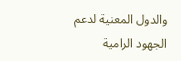والدول المعنية لدعم الجهود الرامية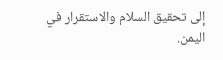إلى تحقيق السلام والاستقرار في اليمن.